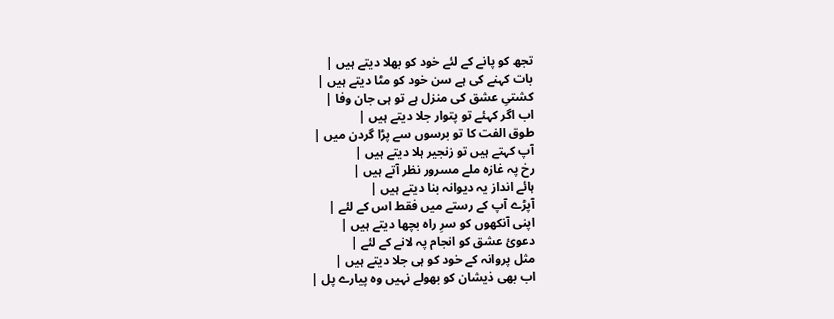تجھ کو پانے کے لئے خود کو بھلا دیتے ہیں |
بات کہنے کی ہے سن خود کو مٹا دیتے ہیں |
کشتیِ عشق کی منزل ہے تو ہی جان وفا |
اب اگر کہئے تو پتوار جلا دیتے ہیں |
طوق الفت کا تو برسوں سے پڑا گردن میں |
آپ کہتے ہیں تو زنجیر ہلا دیتے ہیں |
رخ پہ غازہ ملے مسرور نظر آتے ہیں |
ہائے انداز یہ دیوانہ بنا دیتے ہیں |
آپڑے آپ کے رستے میں فقط اس کے لئے |
اپنی آنکھوں کو سرِ راہ بچھا دیتے ہیں |
دعویٔ عشق کو انجام پہ لانے کے لئے |
مثل پروانہ کے خود کو ہی جلا دیتے ہیں |
اب بھی ذیشان کو بھولے نہیں وہ پیارے پل |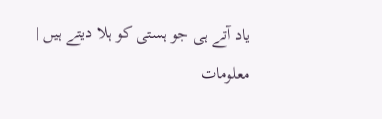یاد آتے ہی جو ہستی کو ہلا دیتے ہیں |
معلومات